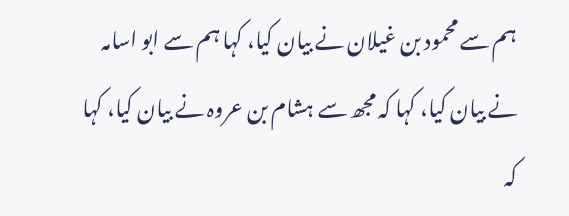ہم سے محمود بن غیلان نے بیان کیا، کہا ہم سے ابو اسامہ نے بیان کیا، کہا کہ مجھ سے ہشام بن عروہ نے بیان کیا، کہا کہ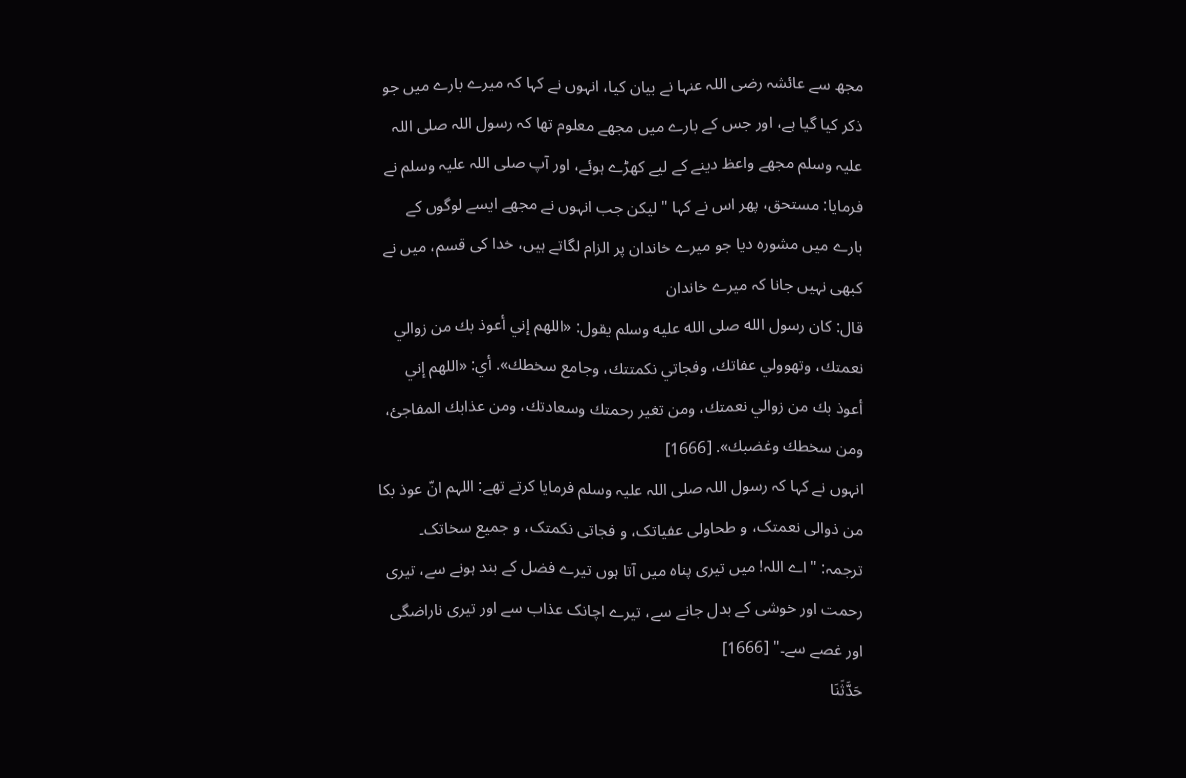مجھ سے عائشہ رضی اللہ عنہا نے بیان کیا، انہوں نے کہا کہ میرے بارے میں جو ذکر کیا گیا ہے، اور جس کے بارے میں مجھے معلوم تھا کہ رسول اللہ صلی اللہ علیہ وسلم مجھے واعظ دینے کے لیے کھڑے ہوئے، اور آپ صلی اللہ علیہ وسلم نے فرمایا: مستحق، پھر اس نے کہا "لیکن جب انہوں نے مجھے ایسے لوگوں کے بارے میں مشورہ دیا جو میرے خاندان پر الزام لگاتے ہیں، خدا کی قسم، میں نے کبھی نہیں جانا کہ میرے خاندان
قال: كان رسول الله صلى الله عليه وسلم يقول: «اللهم إني أعوذ بك من زوالي نعمتك، وتهوولي عفاتك، وفجاتي نكمتتك، وجامع سخطك». أي: «اللهم إني أعوذ بك من زوالي نعمتك، ومن تغير رحمتك وسعادتك، ومن عذابك المفاجئ، ومن سخطك وغضبك». [1666]
انہوں نے کہا کہ رسول اللہ صلی اللہ علیہ وسلم فرمایا کرتے تھے: اللہم انّ عوذ بکا من ذوالی نعمتک، و طحاولی عفیاتک، و فجاتی نکمتک، و جمیع سخاتک۔ ترجمہ: "اے اللہ! میں تیری پناہ میں آتا ہوں تیرے فضل کے بند ہونے سے، تیری رحمت اور خوشی کے بدل جانے سے، تیرے اچانک عذاب سے اور تیری ناراضگی اور غصے سے۔" [1666]
حَدَّثَنَا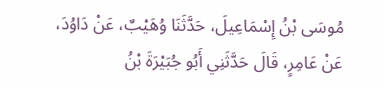مُوسَى بْنُ إِسْمَاعِيلَ، حَدَّثَنَا وُهَيْبٌ، عَنْ دَاوُدَ، عَنْ عَامِرٍ، قَالَ حَدَّثَنِي أَبُو جُبَيْرَةَ بْنُ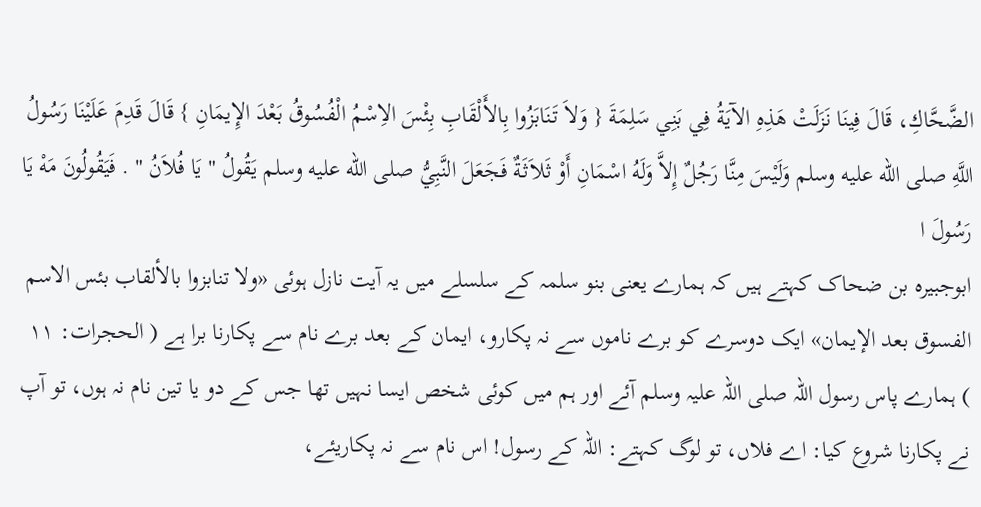الضَّحَّاكِ، قَالَ فِينَا نَزَلَتْ هَذِهِ الآيَةُ فِي بَنِي سَلِمَةَ { وَلاَ تَنَابَزُوا بِالأَلْقَابِ بِئْسَ الاِسْمُ الْفُسُوقُ بَعْدَ الإِيمَانِ } قَالَ قَدِمَ عَلَيْنَا رَسُولُ اللَّهِ صلى الله عليه وسلم وَلَيْسَ مِنَّا رَجُلٌ إِلاَّ وَلَهُ اسْمَانِ أَوْ ثَلاَثَةٌ فَجَعَلَ النَّبِيُّ صلى الله عليه وسلم يَقُولُ " يَا فُلاَنُ " . فَيَقُولُونَ مَهْ يَا رَسُولَ ا
ابوجبیرہ بن ضحاک کہتے ہیں کہ ہمارے یعنی بنو سلمہ کے سلسلے میں یہ آیت نازل ہوئی «ولا تنابزوا بالألقاب بئس الاسم الفسوق بعد الإيمان» ایک دوسرے کو برے ناموں سے نہ پکارو، ایمان کے بعد برے نام سے پکارنا برا ہے ( الحجرات: ۱۱ ) ہمارے پاس رسول اللہ صلی اللہ علیہ وسلم آئے اور ہم میں کوئی شخص ایسا نہیں تھا جس کے دو یا تین نام نہ ہوں، تو آپ نے پکارنا شروع کیا: اے فلاں، تو لوگ کہتے: اللہ کے رسول! اس نام سے نہ پکاریئے،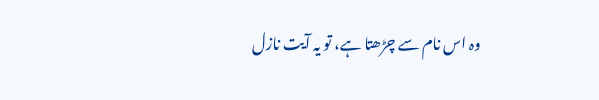وہ اس نام سے چڑھتا ہے، تو یہ آیت نازل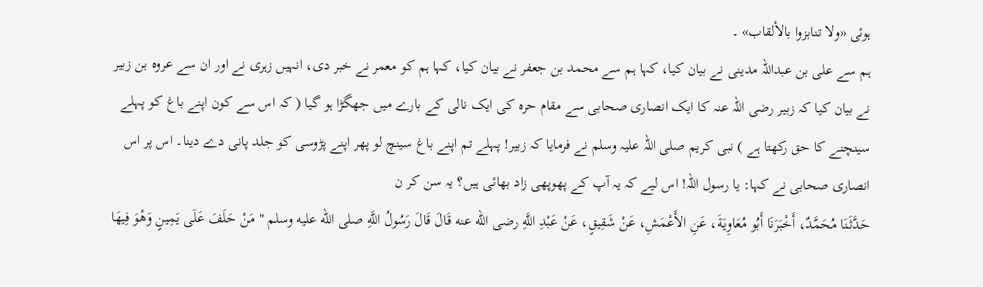ہوئی «ولا تنابزوا بالألقاب» ۔
ہم سے علی بن عبداللہ مدینی نے بیان کیا، کہا ہم سے محمد بن جعفر نے بیان کیا، کہا ہم کو معمر نے خبر دی، انہیں زہری نے اور ان سے عروہ بن زبیر نے بیان کیا کہ زبیر رضی اللہ عنہ کا ایک انصاری صحابی سے مقام حرہ کی ایک نالی کے بارے میں جھگڑا ہو گیا ( کہ اس سے کون اپنے باغ کو پہلے سینچنے کا حق رکھتا ہے ) نبی کریم صلی اللہ علیہ وسلم نے فرمایا کہ زبیر! پہلے تم اپنے باغ سینچ لو پھر اپنے پڑوسی کو جلد پانی دے دینا۔ اس پر اس انصاری صحابی نے کہا: یا رسول اللہ! اس لیے کہ یہ آپ کے پھوپھی زاد بھائی ہیں؟ یہ سن کر ن
حَدَّثَنَا مُحَمَّدٌ، أَخْبَرَنَا أَبُو مُعَاوِيَةَ، عَنِ الأَعْمَشِ، عَنْ شَقِيقٍ، عَنْ عَبْدِ اللَّهِ رضى الله عنه قَالَ قَالَ رَسُولُ اللَّهِ صلى الله عليه وسلم " مَنْ حَلَفَ عَلَى يَمِينٍ وَهْوَ فِيهَا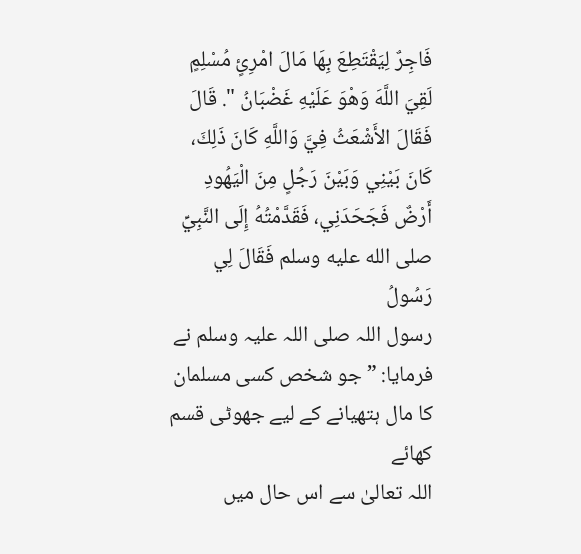فَاجِرٌ لِيَقْتَطِعَ بِهَا مَالَ امْرِئٍ مُسْلِمٍ لَقِيَ اللَّهَ وَهْوَ عَلَيْهِ غَضْبَانُ ". قَالَ فَقَالَ الأَشْعَثُ فِيَّ وَاللَّهِ كَانَ ذَلِكَ، كَانَ بَيْنِي وَبَيْنَ رَجُلٍ مِنَ الْيَهُودِ أَرْضٌ فَجَحَدَنِي، فَقَدَّمْتُهُ إِلَى النَّبِيِّ صلى الله عليه وسلم فَقَالَ لِي رَسُولُ
رسول اللہ صلی اللہ علیہ وسلم نے فرمایا: ”جو شخص کسی مسلمان کا مال ہتھیانے کے لیے جھوٹی قسم کھائے
اللہ تعالیٰ سے اس حال میں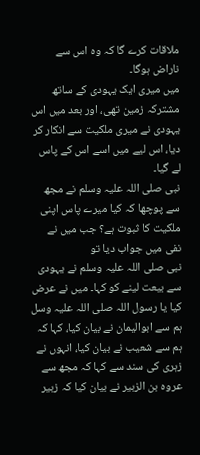ملاقات کرے گا کہ وہ اس سے ناراض ہوگا۔
میں میری ایک یہودی کے ساتھ مشترکہ زمین تھی، اور بعد میں اس یہودی نے میری ملکیت سے انکار کر دیا، اس لیے میں اسے اس کے پاس لے گیا۔
نبی صلی اللہ علیہ وسلم نے مجھ سے پوچھا کہ کیا میرے پاس اپنی ملکیت کا ثبوت ہے؟ جب میں نے نفی میں جواب دیا تو
نبی صلی اللہ علیہ وسلم نے یہودی سے بیعت لینے کو کہا۔ میں نے عرض کیا یا رسول اللہ صلی اللہ علیہ وسل
ہم سے ابوالیمان نے بیان کیا، کہا کہ ہم سے شعیب نے بیان کیا، انہوں نے زہری کی سند سے کہا کہ مجھ سے عروہ بن الزبیر نے بیان کیا کہ زبیر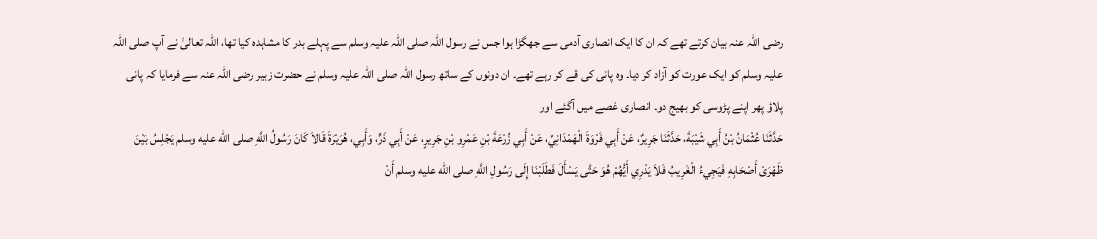رضی اللہ عنہ بیان کرتے تھے کہ ان کا ایک انصاری آدمی سے جھگڑا ہوا جس نے رسول اللہ صلی اللہ علیہ وسلم سے پہلے بدر کا مشاہدہ کیا تھا، اللہ تعالیٰ نے آپ صلی اللہ علیہ وسلم کو ایک عورت کو آزاد کر دیا۔ وہ پانی کی قے کر رہے تھے۔ ان دونوں کے ساتھ رسول اللہ صلی اللہ علیہ وسلم نے حضرت زبیر رضی اللہ عنہ سے فرمایا کہ پانی پلاؤ پھر اپنے پڑوسی کو بھیج دو۔ انصاری غصے میں آگئے اور
حَدَّثَنَا عُثْمَانُ بْنُ أَبِي شَيْبَةَ، حَدَّثَنَا جَرِيرٌ، عَنْ أَبِي فَرْوَةَ الْهَمْدَانِيِّ، عَنْ أَبِي زُرْعَةَ بْنِ عَمْرِو بْنِ جَرِيرٍ، عَنْ أَبِي ذَرٍّ، وَأَبِي، هُرَيْرَةَ قَالاَ كَانَ رَسُولُ اللَّهِ صلى الله عليه وسلم يَجْلِسُ بَيْنَ ظَهْرَىْ أَصْحَابِهِ فَيَجِيءُ الْغَرِيبُ فَلاَ يَدْرِي أَيُّهُمْ هُوَ حَتَّى يَسْأَلَ فَطَلَبْنَا إِلَى رَسُولِ اللَّهِ صلى الله عليه وسلم أَنْ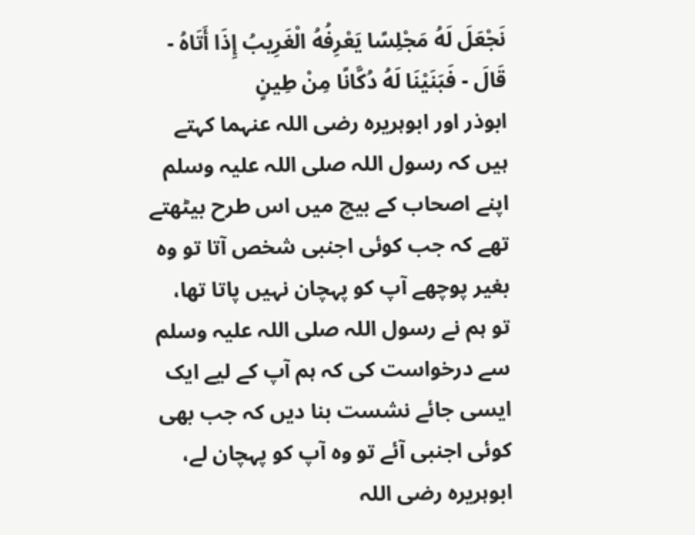نَجْعَلَ لَهُ مَجْلِسًا يَعْرِفُهُ الْغَرِيبُ إِذَا أَتَاهُ - قَالَ - فَبَنَيْنَا لَهُ دُكَّانًا مِنْ طِينٍ
ابوذر اور ابوہریرہ رضی اللہ عنہما کہتے ہیں کہ رسول اللہ صلی اللہ علیہ وسلم اپنے اصحاب کے بیچ میں اس طرح بیٹھتے تھے کہ جب کوئی اجنبی شخص آتا تو وہ بغیر پوچھے آپ کو پہچان نہیں پاتا تھا، تو ہم نے رسول اللہ صلی اللہ علیہ وسلم سے درخواست کی کہ ہم آپ کے لیے ایک ایسی جائے نشست بنا دیں کہ جب بھی کوئی اجنبی آئے تو وہ آپ کو پہچان لے، ابوہریرہ رضی اللہ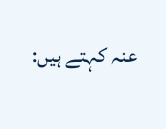عنہ کہتے ہیں: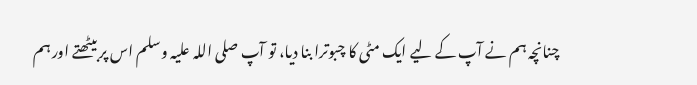چنانچہ ہم نے آپ کے لیے ایک مٹی کا چبوترا بنا دیا، تو آپ صلی اللہ علیہ وسلم اس پر بیٹھتے اور ہم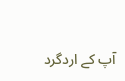آپ کے اردگرد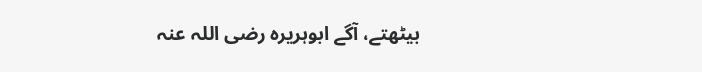بیٹھتے، آگے ابوہریرہ رضی اللہ عنہ